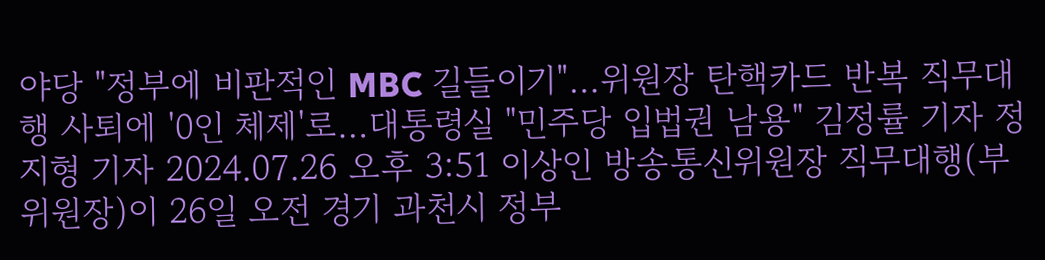야당 "정부에 비판적인 MBC 길들이기"…위원장 탄핵카드 반복 직무대행 사퇴에 '0인 체제'로…대통령실 "민주당 입법권 남용" 김정률 기자 정지형 기자 2024.07.26 오후 3:51 이상인 방송통신위원장 직무대행(부위원장)이 26일 오전 경기 과천시 정부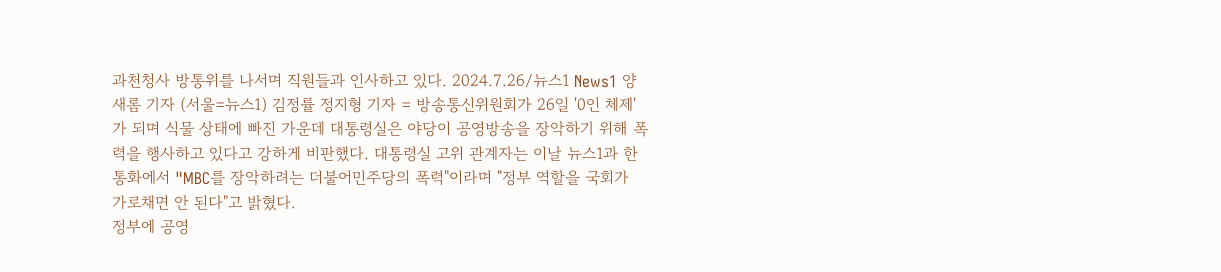과천청사 방통위를 나서며 직원들과 인사하고 있다. 2024.7.26/뉴스1 News1 양새롬 기자 (서울=뉴스1) 김정률 정지형 기자 = 방송통신위원회가 26일 '0인 체제'가 되며 식물 상태에 빠진 가운데 대통령실은 야당이 공영방송을 장악하기 위해 폭력을 행사하고 있다고 강하게 비판했다. 대통령실 고위 관계자는 이날 뉴스1과 한 통화에서 "MBC를 장악하려는 더불어민주당의 폭력"이라며 "정부 역할을 국회가 가로채면 안 된다"고 밝혔다.
정부에 공영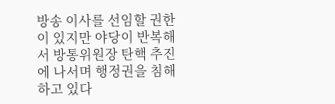방송 이사를 선임할 권한이 있지만 야당이 반복해서 방통위원장 탄핵 추진에 나서며 행정권을 침해하고 있다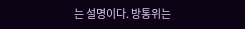는 설명이다. 방통위는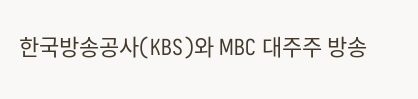한국방송공사(KBS)와 MBC 대주주 방송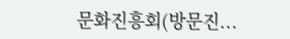문화진흥회(방문진...